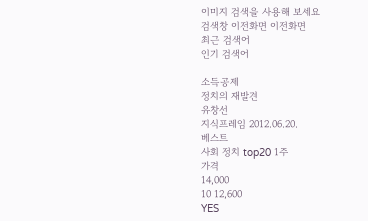이미지 검색을 사용해 보세요
검색창 이전화면 이전화면
최근 검색어
인기 검색어

소득공제
정치의 재발견
유창선
지식프레임 2012.06.20.
베스트
사회 정치 top20 1주
가격
14,000
10 12,600
YES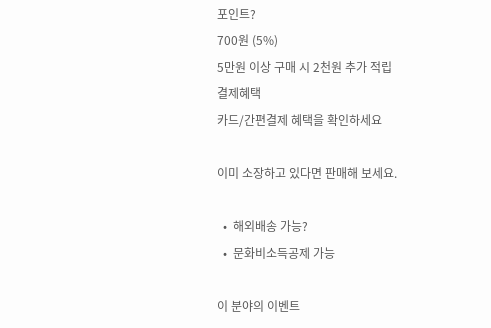포인트?
700원 (5%)
5만원 이상 구매 시 2천원 추가 적립
결제혜택
카드/간편결제 혜택을 확인하세요

이미 소장하고 있다면 판매해 보세요.

  •  해외배송 가능?
  •  문화비소득공제 가능

이 분야의 이벤트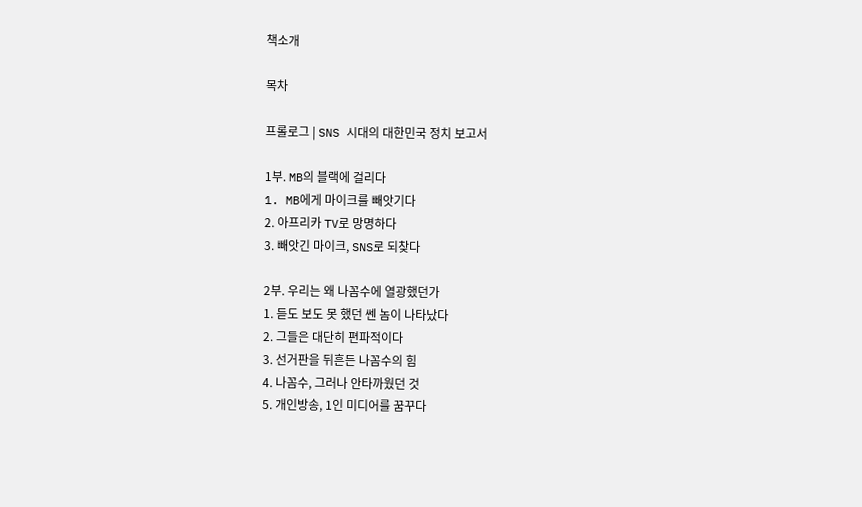책소개

목차

프롤로그 | SNS 시대의 대한민국 정치 보고서

1부. MB의 블랙에 걸리다
1. MB에게 마이크를 빼앗기다
2. 아프리카 TV로 망명하다
3. 빼앗긴 마이크, SNS로 되찾다

2부. 우리는 왜 나꼼수에 열광했던가
1. 듣도 보도 못 했던 쎈 놈이 나타났다
2. 그들은 대단히 편파적이다
3. 선거판을 뒤흔든 나꼼수의 힘
4. 나꼼수, 그러나 안타까웠던 것
5. 개인방송, 1인 미디어를 꿈꾸다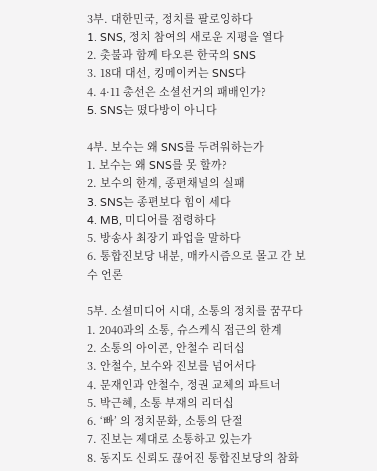3부. 대한민국, 정치를 팔로잉하다
1. SNS, 정치 참여의 새로운 지평을 열다
2. 촛불과 함께 타오른 한국의 SNS
3. 18대 대선, 킹메이커는 SNS다
4. 4·11 총선은 소셜선거의 패배인가?
5. SNS는 떴다방이 아니다

4부. 보수는 왜 SNS를 두려워하는가
1. 보수는 왜 SNS를 못 할까?
2. 보수의 한계, 종편채널의 실패
3. SNS는 종편보다 힘이 세다
4. MB, 미디어를 점령하다
5. 방송사 최장기 파업을 말하다
6. 통합진보당 내분, 매카시즘으로 몰고 간 보수 언론

5부. 소셜미디어 시대, 소통의 정치를 꿈꾸다
1. 2040과의 소통, 슈스케식 접근의 한계
2. 소통의 아이콘, 안철수 리더십
3. 안철수, 보수와 진보를 넘어서다
4. 문재인과 안철수, 정권 교체의 파트너
5. 박근혜, 소통 부재의 리더십
6. ‘빠’ 의 정치문화, 소통의 단절
7. 진보는 제대로 소통하고 있는가
8. 동지도 신뢰도 끊어진 통합진보당의 참화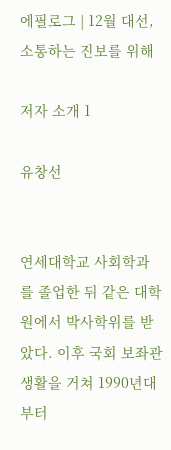에필로그 | 12월 대선, 소통하는 진보를 위해

저자 소개 1

유창선


연세대학교 사회학과를 졸업한 뒤 같은 대학원에서 박사학위를 받았다. 이후 국회 보좌관 생활을 거쳐 1990년대부터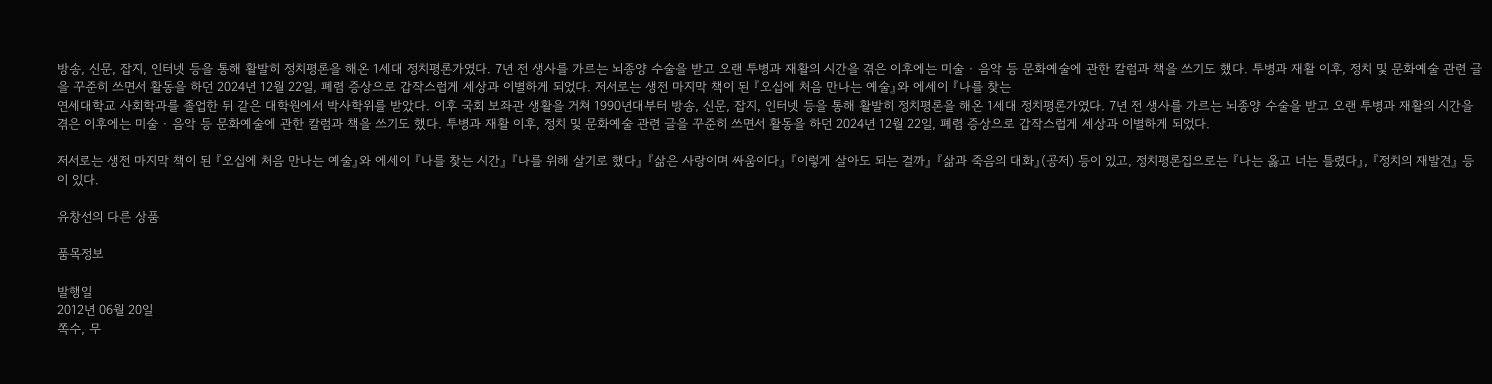방송, 신문, 잡지, 인터넷 등을 통해 활발히 정치평론을 해온 1세대 정치평론가였다. 7년 전 생사를 가르는 뇌종양 수술을 받고 오랜 투병과 재활의 시간을 겪은 이후에는 미술 · 음악 등 문화예술에 관한 칼럼과 책을 쓰기도 했다. 투병과 재활 이후, 정치 및 문화예술 관련 글을 꾸준히 쓰면서 활동을 하던 2024년 12월 22일, 폐렴 증상으로 갑작스럽게 세상과 이별하게 되었다. 저서로는 생전 마지막 책이 된 『오십에 처음 만나는 예술』와 에세이 『나를 찾는
연세대학교 사회학과를 졸업한 뒤 같은 대학원에서 박사학위를 받았다. 이후 국회 보좌관 생활을 거쳐 1990년대부터 방송, 신문, 잡지, 인터넷 등을 통해 활발히 정치평론을 해온 1세대 정치평론가였다. 7년 전 생사를 가르는 뇌종양 수술을 받고 오랜 투병과 재활의 시간을 겪은 이후에는 미술 · 음악 등 문화예술에 관한 칼럼과 책을 쓰기도 했다. 투병과 재활 이후, 정치 및 문화예술 관련 글을 꾸준히 쓰면서 활동을 하던 2024년 12월 22일, 폐렴 증상으로 갑작스럽게 세상과 이별하게 되었다.

저서로는 생전 마지막 책이 된 『오십에 처음 만나는 예술』와 에세이 『나를 찾는 시간』 『나를 위해 살기로 했다』 『삶은 사랑이며 싸움이다』 『이렇게 살아도 되는 걸까』 『삶과 죽음의 대화』(공저) 등이 있고, 정치평론집으로는 『나는 옳고 너는 틀렸다』, 『정치의 재발견』 등이 있다.

유창선의 다른 상품

품목정보

발행일
2012년 06월 20일
쪽수, 무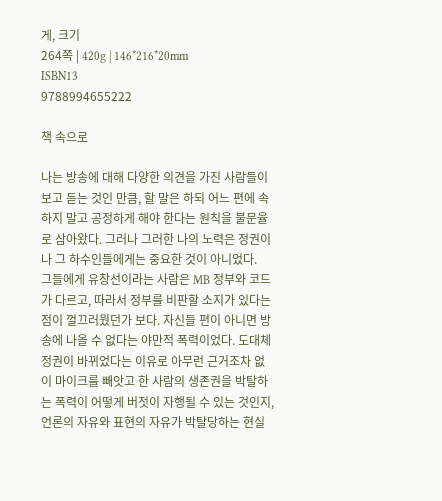게, 크기
264쪽 | 420g | 146*216*20mm
ISBN13
9788994655222

책 속으로

나는 방송에 대해 다양한 의견을 가진 사람들이 보고 듣는 것인 만큼, 할 말은 하되 어느 편에 속하지 말고 공정하게 해야 한다는 원칙을 불문율로 삼아왔다. 그러나 그러한 나의 노력은 정권이나 그 하수인들에게는 중요한 것이 아니었다.
그들에게 유창선이라는 사람은 MB 정부와 코드가 다르고, 따라서 정부를 비판할 소지가 있다는 점이 껄끄러웠던가 보다. 자신들 편이 아니면 방송에 나올 수 없다는 야만적 폭력이었다. 도대체 정권이 바뀌었다는 이유로 아무런 근거조차 없이 마이크를 빼앗고 한 사람의 생존권을 박탈하는 폭력이 어떻게 버젓이 자행될 수 있는 것인지, 언론의 자유와 표현의 자유가 박탈당하는 현실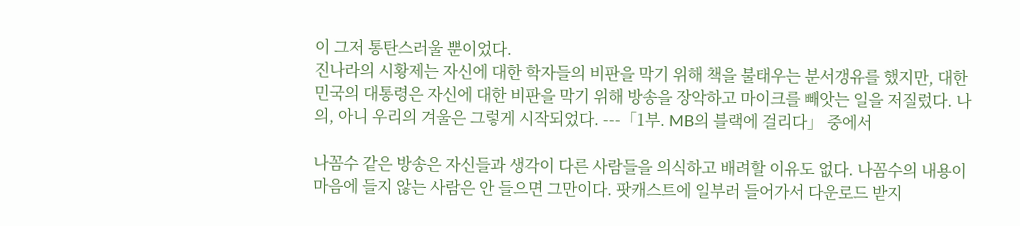이 그저 통탄스러울 뿐이었다.
진나라의 시황제는 자신에 대한 학자들의 비판을 막기 위해 책을 불태우는 분서갱유를 했지만, 대한민국의 대통령은 자신에 대한 비판을 막기 위해 방송을 장악하고 마이크를 빼앗는 일을 저질렀다. 나의, 아니 우리의 겨울은 그렇게 시작되었다. ---「1부. MB의 블랙에 걸리다」 중에서

나꼼수 같은 방송은 자신들과 생각이 다른 사람들을 의식하고 배려할 이유도 없다. 나꼼수의 내용이 마음에 들지 않는 사람은 안 들으면 그만이다. 팟캐스트에 일부러 들어가서 다운로드 받지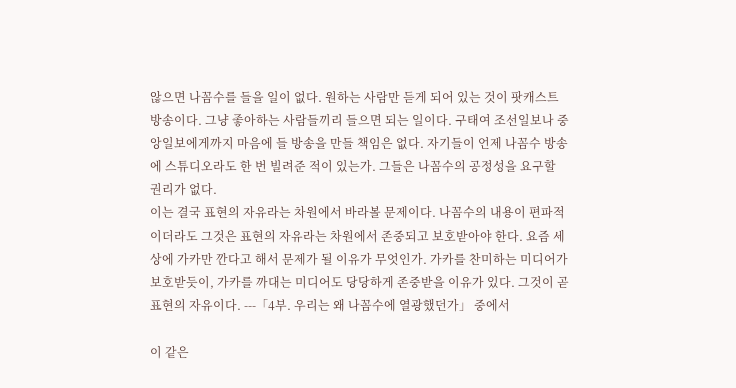않으면 나꼼수를 들을 일이 없다. 원하는 사람만 듣게 되어 있는 것이 팟캐스트 방송이다. 그냥 좋아하는 사람들끼리 들으면 되는 일이다. 구태여 조선일보나 중앙일보에게까지 마음에 들 방송을 만들 책임은 없다. 자기들이 언제 나꼼수 방송에 스튜디오라도 한 번 빌려준 적이 있는가. 그들은 나꼼수의 공정성을 요구할 권리가 없다.
이는 결국 표현의 자유라는 차원에서 바라볼 문제이다. 나꼼수의 내용이 편파적이더라도 그것은 표현의 자유라는 차원에서 존중되고 보호받아야 한다. 요즘 세상에 가카만 깐다고 해서 문제가 될 이유가 무엇인가. 가카를 찬미하는 미디어가 보호받듯이, 가카를 까대는 미디어도 당당하게 존중받을 이유가 있다. 그것이 곧 표현의 자유이다. ---「4부. 우리는 왜 나꼼수에 열광했던가」 중에서

이 같은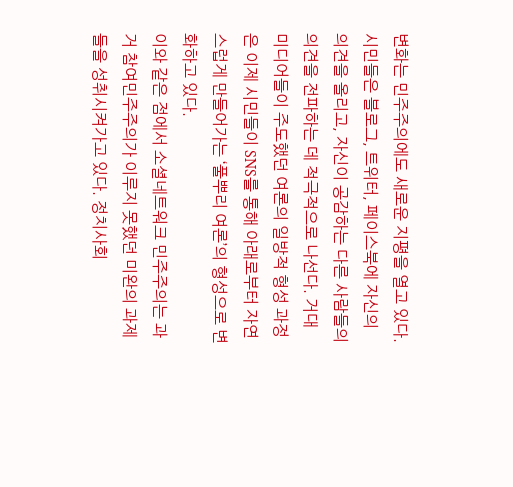변화는 민주주의에도 새로운 지평을 열고 있다. 시민들은 블로그, 트위터, 페이스북에 자신의 의견을 올리고, 자신이 공감하는 다른 사람들의 의견을 전파하는 데 적극적으로 나선다. 거대 미디어들이 주도했던 여론의 일방적 형성 과정은 이제 시민들이 SNS를 통해 아래로부터 자연스럽게 만들어가는 ‘풀뿌리 여론’의 형성으로 변화하고 있다.
이와 같은 점에서 소셜네트워크 민주주의는 과거 참여민주주의가 이루지 못했던 미완의 과제들을 성취시켜가고 있다. 정치사회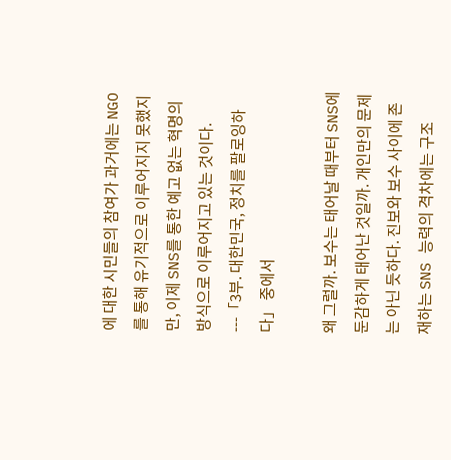에 대한 시민들의 참여가 과거에는 NGO를 통해 유기적으로 이루어지지 못했지만, 이제 SNS를 통한 예고 없는 혁명의 방식으로 이루어지고 있는 것이다. ---「3부. 대한민국, 정치를 팔로잉하다」 중에서

왜 그럴까. 보수는 태어날 때부터 SNS에 둔감하게 태어난 것일까. 개인만의 문제는 아닌 듯하다. 진보와 보수 사이에 존재하는 SNS 능력의 격차에는 구조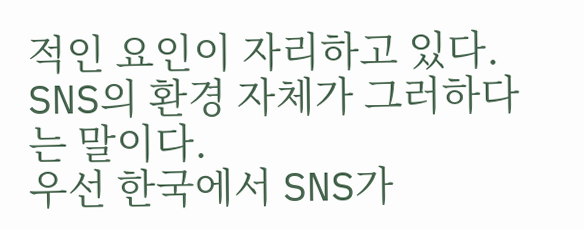적인 요인이 자리하고 있다. SNS의 환경 자체가 그러하다는 말이다.
우선 한국에서 SNS가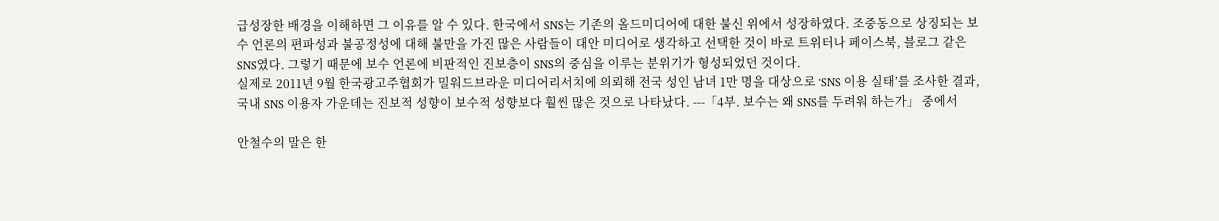급성장한 배경을 이해하면 그 이유를 알 수 있다. 한국에서 SNS는 기존의 올드미디어에 대한 불신 위에서 성장하였다. 조중동으로 상징되는 보수 언론의 편파성과 불공정성에 대해 불만을 가진 많은 사람들이 대안 미디어로 생각하고 선택한 것이 바로 트위터나 페이스북, 블로그 같은 SNS였다. 그렇기 때문에 보수 언론에 비판적인 진보층이 SNS의 중심을 이루는 분위기가 형성되었던 것이다.
실제로 2011년 9월 한국광고주협회가 밀워드브라운 미디어리서치에 의뢰해 전국 성인 남녀 1만 명을 대상으로 ‘SNS 이용 실태’를 조사한 결과, 국내 SNS 이용자 가운데는 진보적 성향이 보수적 성향보다 훨씬 많은 것으로 나타났다. ---「4부. 보수는 왜 SNS를 두려워 하는가」 중에서

안철수의 말은 한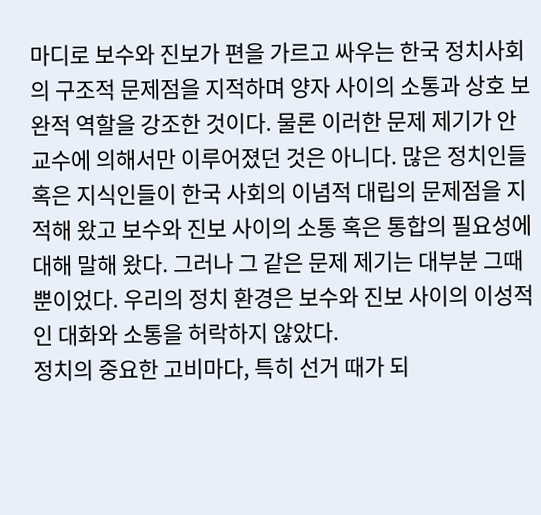마디로 보수와 진보가 편을 가르고 싸우는 한국 정치사회의 구조적 문제점을 지적하며 양자 사이의 소통과 상호 보완적 역할을 강조한 것이다. 물론 이러한 문제 제기가 안 교수에 의해서만 이루어졌던 것은 아니다. 많은 정치인들 혹은 지식인들이 한국 사회의 이념적 대립의 문제점을 지적해 왔고 보수와 진보 사이의 소통 혹은 통합의 필요성에 대해 말해 왔다. 그러나 그 같은 문제 제기는 대부분 그때뿐이었다. 우리의 정치 환경은 보수와 진보 사이의 이성적인 대화와 소통을 허락하지 않았다.
정치의 중요한 고비마다, 특히 선거 때가 되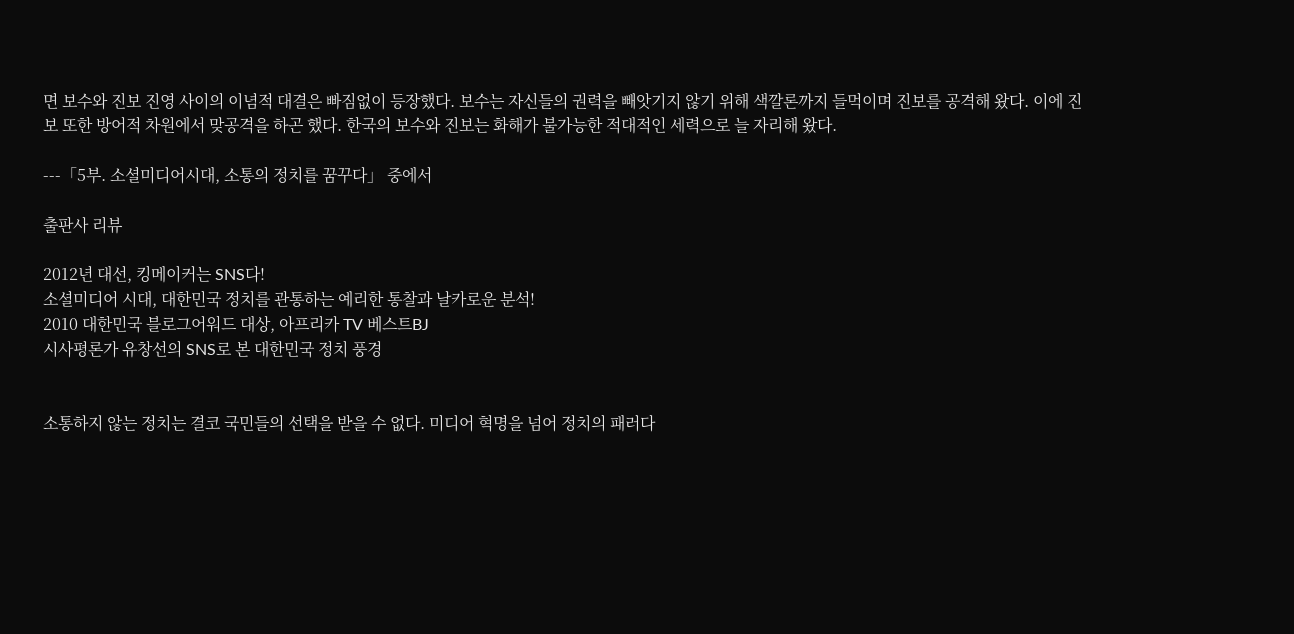면 보수와 진보 진영 사이의 이념적 대결은 빠짐없이 등장했다. 보수는 자신들의 권력을 빼앗기지 않기 위해 색깔론까지 들먹이며 진보를 공격해 왔다. 이에 진보 또한 방어적 차원에서 맞공격을 하곤 했다. 한국의 보수와 진보는 화해가 불가능한 적대적인 세력으로 늘 자리해 왔다.

---「5부. 소셜미디어시대, 소통의 정치를 꿈꾸다」 중에서

출판사 리뷰

2012년 대선, 킹메이커는 SNS다!
소셜미디어 시대, 대한민국 정치를 관통하는 예리한 통찰과 날카로운 분석!
2010 대한민국 블로그어워드 대상, 아프리카 TV 베스트BJ
시사평론가 유창선의 SNS로 본 대한민국 정치 풍경


소통하지 않는 정치는 결코 국민들의 선택을 받을 수 없다. 미디어 혁명을 넘어 정치의 패러다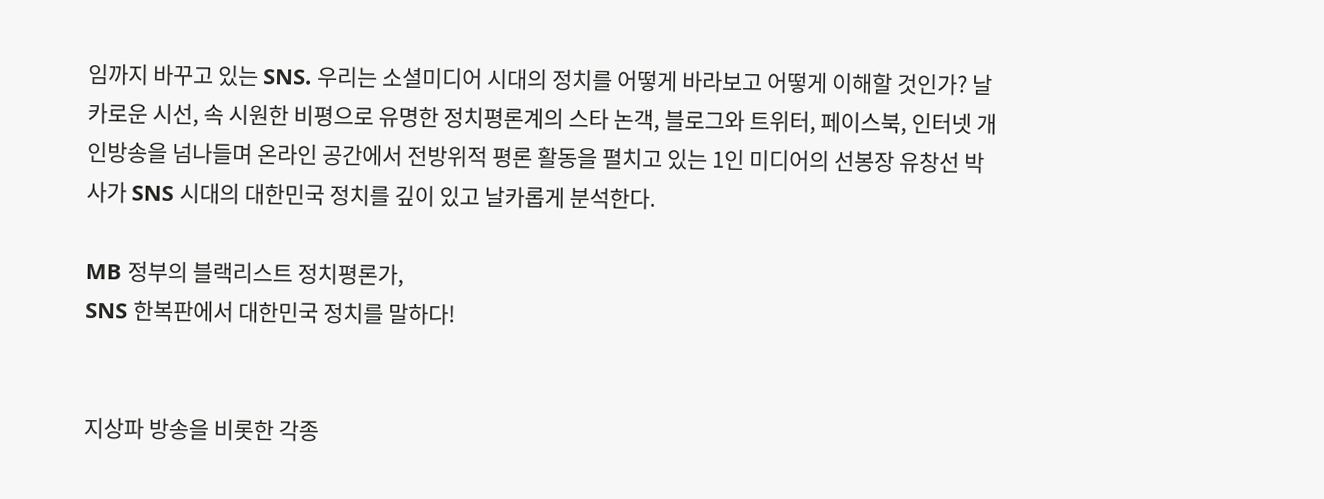임까지 바꾸고 있는 SNS. 우리는 소셜미디어 시대의 정치를 어떻게 바라보고 어떻게 이해할 것인가? 날카로운 시선, 속 시원한 비평으로 유명한 정치평론계의 스타 논객, 블로그와 트위터, 페이스북, 인터넷 개인방송을 넘나들며 온라인 공간에서 전방위적 평론 활동을 펼치고 있는 1인 미디어의 선봉장 유창선 박사가 SNS 시대의 대한민국 정치를 깊이 있고 날카롭게 분석한다.

MB 정부의 블랙리스트 정치평론가,
SNS 한복판에서 대한민국 정치를 말하다!


지상파 방송을 비롯한 각종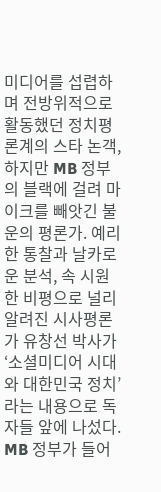미디어를 섭렵하며 전방위적으로 활동했던 정치평론계의 스타 논객, 하지만 MB 정부의 블랙에 걸려 마이크를 빼앗긴 불운의 평론가. 예리한 통찰과 날카로운 분석, 속 시원한 비평으로 널리 알려진 시사평론가 유창선 박사가 ‘소셜미디어 시대와 대한민국 정치’라는 내용으로 독자들 앞에 나섰다. MB 정부가 들어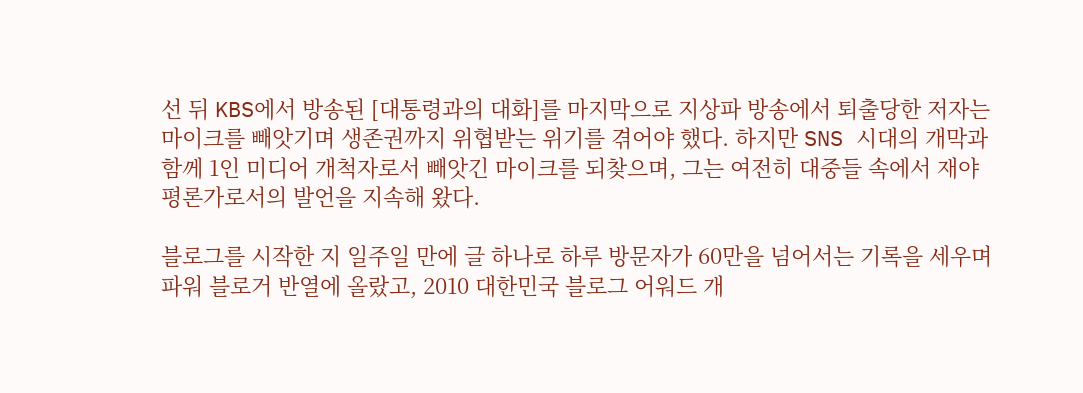선 뒤 KBS에서 방송된 [대통령과의 대화]를 마지막으로 지상파 방송에서 퇴출당한 저자는 마이크를 빼앗기며 생존권까지 위협받는 위기를 겪어야 했다. 하지만 SNS 시대의 개막과 함께 1인 미디어 개척자로서 빼앗긴 마이크를 되찾으며, 그는 여전히 대중들 속에서 재야 평론가로서의 발언을 지속해 왔다.

블로그를 시작한 지 일주일 만에 글 하나로 하루 방문자가 60만을 넘어서는 기록을 세우며 파워 블로거 반열에 올랐고, 2010 대한민국 블로그 어워드 개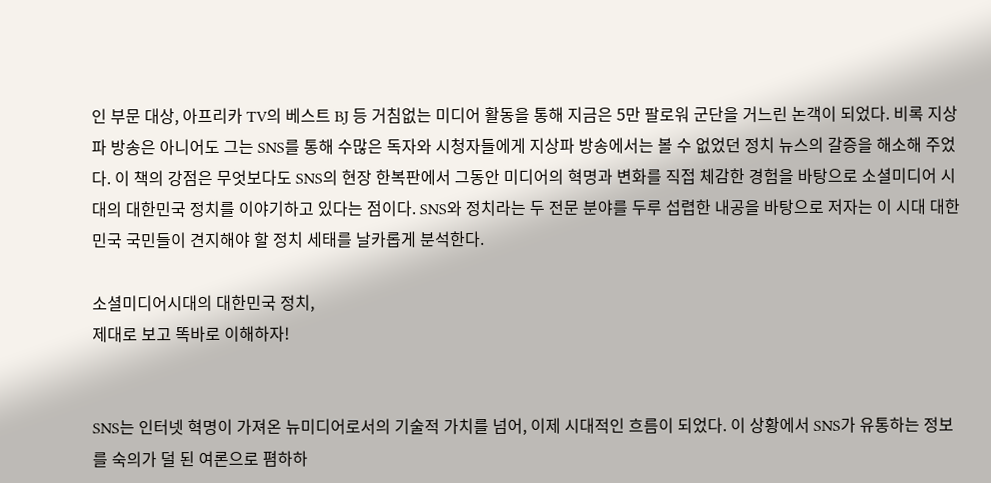인 부문 대상, 아프리카 TV의 베스트 BJ 등 거침없는 미디어 활동을 통해 지금은 5만 팔로워 군단을 거느린 논객이 되었다. 비록 지상파 방송은 아니어도 그는 SNS를 통해 수많은 독자와 시청자들에게 지상파 방송에서는 볼 수 없었던 정치 뉴스의 갈증을 해소해 주었다. 이 책의 강점은 무엇보다도 SNS의 현장 한복판에서 그동안 미디어의 혁명과 변화를 직접 체감한 경험을 바탕으로 소셜미디어 시대의 대한민국 정치를 이야기하고 있다는 점이다. SNS와 정치라는 두 전문 분야를 두루 섭렵한 내공을 바탕으로 저자는 이 시대 대한민국 국민들이 견지해야 할 정치 세태를 날카롭게 분석한다.

소셜미디어시대의 대한민국 정치,
제대로 보고 똑바로 이해하자!


SNS는 인터넷 혁명이 가져온 뉴미디어로서의 기술적 가치를 넘어, 이제 시대적인 흐름이 되었다. 이 상황에서 SNS가 유통하는 정보를 숙의가 덜 된 여론으로 폄하하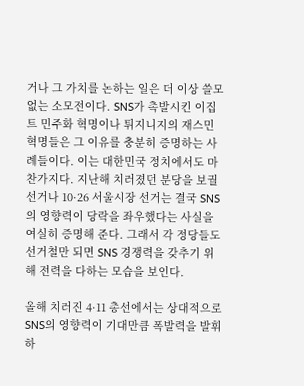거나 그 가치를 논하는 일은 더 이상 쓸모없는 소모전이다. SNS가 촉발시킨 이집트 민주화 혁명이나 튀지니지의 재스민 혁명들은 그 이유를 충분히 증명하는 사례들이다. 이는 대한민국 정치에서도 마찬가지다. 지난해 치러졌던 분당을 보궐선거나 10·26 서울시장 선거는 결국 SNS의 영향력이 당락을 좌우했다는 사실을 여실히 증명해 준다. 그래서 각 정당들도 선거철만 되면 SNS 경쟁력을 갖추기 위해 전력을 다하는 모습을 보인다.

올해 치러진 4·11 총선에서는 상대적으로 SNS의 영향력이 기대만큼 폭발력을 발휘하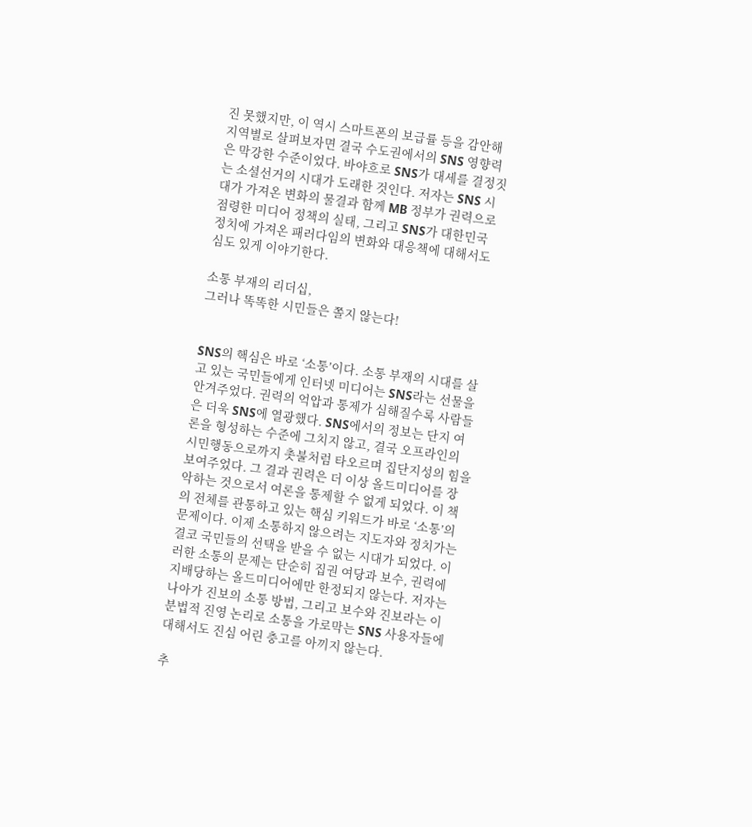진 못했지만, 이 역시 스마트폰의 보급률 등을 감안해 지역별로 살펴보자면 결국 수도권에서의 SNS 영향력은 막강한 수준이었다. 바야흐로 SNS가 대세를 결정짓는 소셜선거의 시대가 도래한 것인다. 저자는 SNS 시대가 가져온 변화의 물결과 함께 MB 정부가 권력으로 점령한 미디어 정책의 실태, 그리고 SNS가 대한민국 정치에 가져온 패러다임의 변화와 대응책에 대해서도 심도 있게 이야기한다.

소통 부재의 리더십,
그러나 똑똑한 시민들은 쫄지 않는다!


SNS의 핵심은 바로 ‘소통’이다. 소통 부재의 시대를 살고 있는 국민들에게 인터넷 미디어는 SNS라는 선물을 안겨주었다. 권력의 억압과 통제가 심해질수록 사람들은 더욱 SNS에 열광했다. SNS에서의 정보는 단지 여론을 형성하는 수준에 그치지 않고, 결국 오프라인의 시민행동으로까지 촛불처럼 타오르며 집단지성의 힘을 보여주었다. 그 결과 권력은 더 이상 올드미디어를 장악하는 것으로서 여론을 통제할 수 없게 되었다. 이 책의 전체를 관통하고 있는 핵심 키워드가 바로 ‘소통’의 문제이다. 이제 소통하지 않으려는 지도자와 정치가는 결코 국민들의 선택을 받을 수 없는 시대가 되었다. 이러한 소통의 문제는 단순히 집권 여당과 보수, 권력에 지배당하는 올드미디어에만 한정되지 않는다. 저자는 나아가 진보의 소통 방법, 그리고 보수와 진보라는 이분법적 진영 논리로 소통을 가로막는 SNS 사용자들에 대해서도 진심 어린 충고를 아끼지 않는다.

추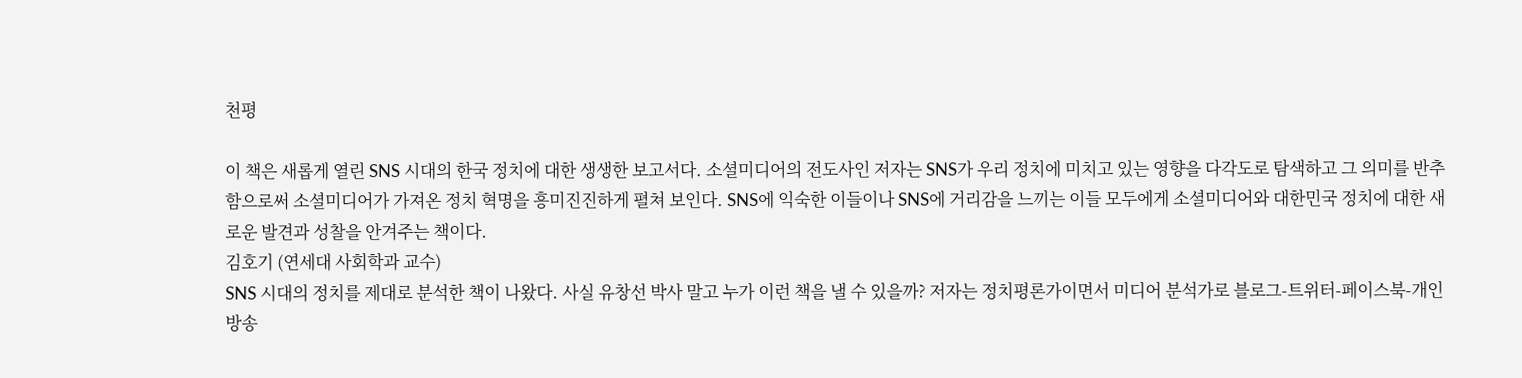천평

이 책은 새롭게 열린 SNS 시대의 한국 정치에 대한 생생한 보고서다. 소셜미디어의 전도사인 저자는 SNS가 우리 정치에 미치고 있는 영향을 다각도로 탐색하고 그 의미를 반추함으로써 소셜미디어가 가져온 정치 혁명을 흥미진진하게 펼쳐 보인다. SNS에 익숙한 이들이나 SNS에 거리감을 느끼는 이들 모두에게 소셜미디어와 대한민국 정치에 대한 새로운 발견과 성찰을 안겨주는 책이다.
김호기 (연세대 사회학과 교수)
SNS 시대의 정치를 제대로 분석한 책이 나왔다. 사실 유창선 박사 말고 누가 이런 책을 낼 수 있을까? 저자는 정치평론가이면서 미디어 분석가로 블로그-트위터-페이스북-개인방송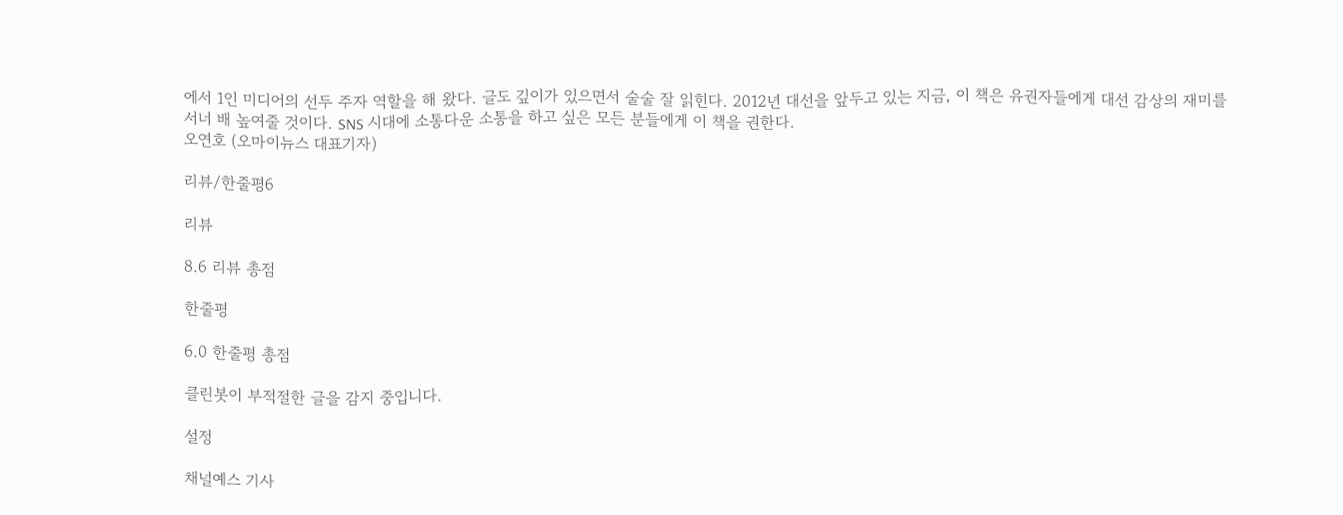에서 1인 미디어의 선두 주자 역할을 해 왔다. 글도 깊이가 있으면서 술술 잘 읽힌다. 2012년 대선을 앞두고 있는 지금, 이 책은 유권자들에게 대선 감상의 재미를 서너 배 높여줄 것이다. SNS 시대에 소통다운 소통을 하고 싶은 모든 분들에게 이 책을 권한다.
오연호 (오마이뉴스 대표기자)

리뷰/한줄평6

리뷰

8.6 리뷰 총점

한줄평

6.0 한줄평 총점

클린봇이 부적절한 글을 감지 중입니다.

설정

채널예스 기사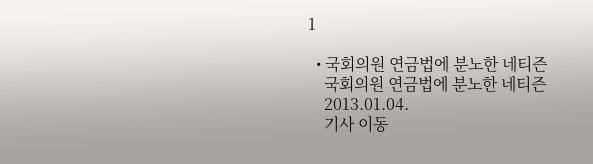1

  • 국회의원 연금법에 분노한 네티즌
    국회의원 연금법에 분노한 네티즌
    2013.01.04.
    기사 이동